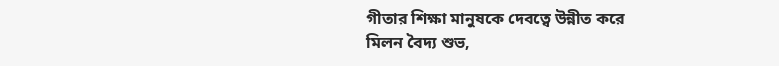গীতার শিক্ষা মানুষকে দেবত্বে উন্নীত করে
মিলন বৈদ্য শুভ,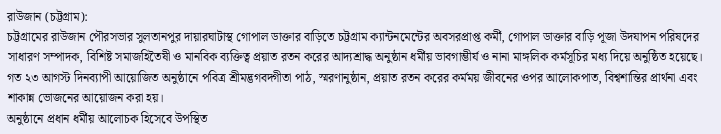রাউজান (চট্টগ্রাম):
চট্টগ্রামের রাউজান পৌরসভার সুলতানপুর দায়ারঘাটাস্থ গোপাল ডাক্তার বাড়িতে চট্টগ্রাম ক্যান্টনমেন্টের অবসরপ্রাপ্ত কর্মী, গোপাল ডাক্তার বাড়ি পূজা উদযাপন পরিষদের সাধারণ সম্পাদক, বিশিষ্ট সমাজহিতৈষী ও মানবিক ব্যক্তিত্ব প্রয়াত রতন করের আদ্যশ্রাদ্ধ অনুষ্ঠান ধর্মীয় ভাবগাম্ভীর্য ও নানা মাঙ্গলিক কর্মসূচির মধ্য দিয়ে অনুষ্ঠিত হয়েছে।
গত ২৩ আগস্ট দিনব্যাপী আয়োজিত অনুষ্ঠানে পবিত্র শ্রীমদ্ভগবদ্গীতা পাঠ, স্মরণানুষ্ঠান, প্রয়াত রতন করের কর্মময় জীবনের ওপর আলোকপাত, বিশ্বশান্তির প্রার্থনা এবং শাকান্ন ভোজনের আয়োজন করা হয়।
অনুষ্ঠানে প্রধান ধর্মীয় আলোচক হিসেবে উপস্থিত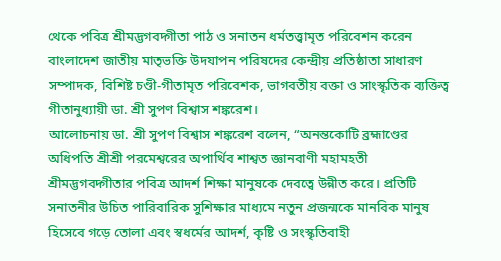থেকে পবিত্র শ্রীমদ্ভগবদ্গীতা পাঠ ও সনাতন ধর্মতত্ত্বামৃত পরিবেশন করেন বাংলাদেশ জাতীয় মাতৃভক্তি উদযাপন পরিষদের কেন্দ্রীয় প্রতিষ্ঠাতা সাধারণ সম্পাদক, বিশিষ্ট চণ্ডী-গীতামৃত পরিবেশক, ভাগবতীয় বক্তা ও সাংস্কৃতিক ব্যক্তিত্ব গীতানুধ্যায়ী ডা. শ্রী সুপণ বিশ্বাস শঙ্করেশ।
আলোচনায় ডা. শ্রী সুপণ বিশ্বাস শঙ্করেশ বলেন, “অনন্তকোটি ব্রহ্মাণ্ডের অধিপতি শ্রীশ্রী পরমেশ্বরের অপার্থিব শাশ্বত জ্ঞানবাণী মহামহতী শ্রীমদ্ভগবদ্গীতার পবিত্র আদর্শ শিক্ষা মানুষকে দেবত্বে উন্নীত করে। প্রতিটি সনাতনীর উচিত পারিবারিক সুশিক্ষার মাধ্যমে নতুন প্রজন্মকে মানবিক মানুষ হিসেবে গড়ে তোলা এবং স্বধর্মের আদর্শ, কৃষ্টি ও সংস্কৃতিবাহী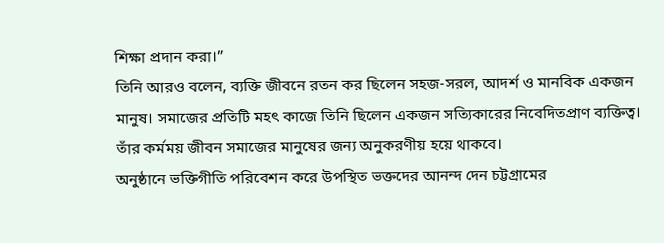শিক্ষা প্রদান করা।”
তিনি আরও বলেন, ব্যক্তি জীবনে রতন কর ছিলেন সহজ-সরল, আদর্শ ও মানবিক একজন মানুষ। সমাজের প্রতিটি মহৎ কাজে তিনি ছিলেন একজন সত্যিকারের নিবেদিতপ্রাণ ব্যক্তিত্ব। তাঁর কর্মময় জীবন সমাজের মানুষের জন্য অনুকরণীয় হয়ে থাকবে।
অনুষ্ঠানে ভক্তিগীতি পরিবেশন করে উপস্থিত ভক্তদের আনন্দ দেন চট্টগ্রামের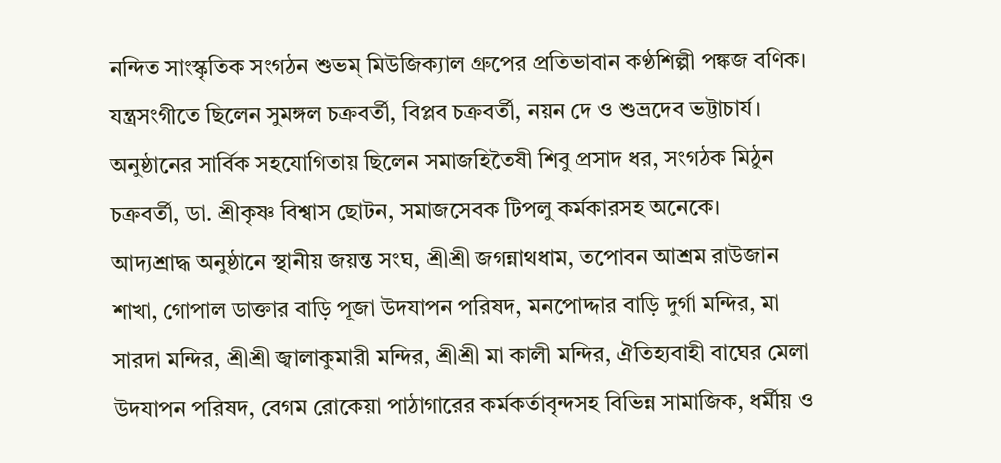নন্দিত সাংস্কৃতিক সংগঠন শুভম্ মিউজিক্যাল গ্রুপের প্রতিভাবান কণ্ঠশিল্পী পঙ্কজ বণিক।
যন্ত্রসংগীতে ছিলেন সুমঙ্গল চক্রবর্তী, বিপ্লব চক্রবর্তী, নয়ন দে ও শুভ্রদেব ভট্টাচার্য।
অনুষ্ঠানের সার্বিক সহযোগিতায় ছিলেন সমাজহিতৈষী শিবু প্রসাদ ধর, সংগঠক মিঠুন চক্রবর্তী, ডা. শ্রীকৃষ্ণ বিশ্বাস ছোটন, সমাজসেবক টিপলু কর্মকারসহ অনেকে।
আদ্যশ্রাদ্ধ অনুষ্ঠানে স্থানীয় জয়ন্ত সংঘ, শ্রীশ্রী জগন্নাথধাম, তপোবন আশ্রম রাউজান শাখা, গোপাল ডাক্তার বাড়ি পূজা উদযাপন পরিষদ, মনপোদ্দার বাড়ি দুর্গা মন্দির, মা সারদা মন্দির, শ্রীশ্রী জ্বালাকুমারী মন্দির, শ্রীশ্রী মা কালী মন্দির, ঐতিহ্যবাহী বাঘের মেলা উদযাপন পরিষদ, বেগম রোকেয়া পাঠাগারের কর্মকর্তাবৃন্দসহ বিভিন্ন সামাজিক, ধর্মীয় ও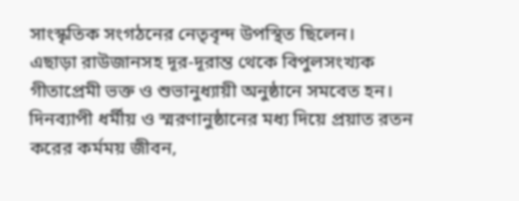সাংস্কৃতিক সংগঠনের নেতৃবৃন্দ উপস্থিত ছিলেন।
এছাড়া রাউজানসহ দূর-দূরান্ত থেকে বিপুলসংখ্যক গীতাপ্রেমী ভক্ত ও শুভানুধ্যায়ী অনুষ্ঠানে সমবেত হন। দিনব্যাপী ধর্মীয় ও স্মরণানুষ্ঠানের মধ্য দিয়ে প্রয়াত রতন করের কর্মময় জীবন,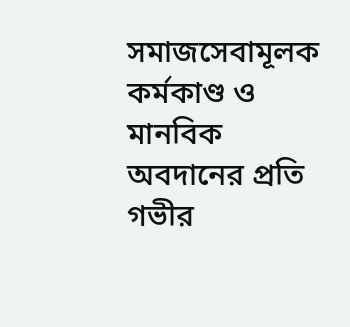সমাজসেবামূলক কর্মকাণ্ড ও মানবিক অবদানের প্রতি গভীর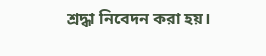শ্রদ্ধা নিবেদন করা হয়।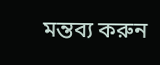মন্তব্য করুন